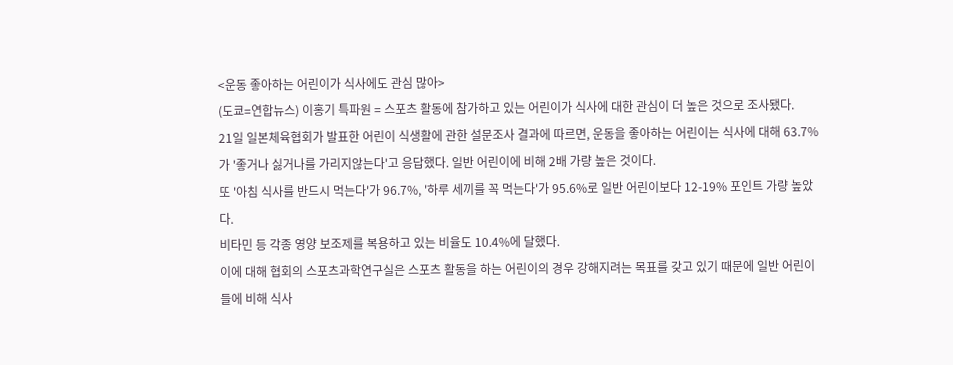<운동 좋아하는 어린이가 식사에도 관심 많아>
(도쿄=연합뉴스) 이홍기 특파원 = 스포츠 활동에 참가하고 있는 어린이가 식사에 대한 관심이 더 높은 것으로 조사됐다.
21일 일본체육협회가 발표한 어린이 식생활에 관한 설문조사 결과에 따르면, 운동을 좋아하는 어린이는 식사에 대해 63.7%가 '좋거나 싫거나를 가리지않는다'고 응답했다. 일반 어린이에 비해 2배 가량 높은 것이다.
또 '아침 식사를 반드시 먹는다'가 96.7%, '하루 세끼를 꼭 먹는다'가 95.6%로 일반 어린이보다 12-19% 포인트 가량 높았다.
비타민 등 각종 영양 보조제를 복용하고 있는 비율도 10.4%에 달했다.
이에 대해 협회의 스포츠과학연구실은 스포츠 활동을 하는 어린이의 경우 강해지려는 목표를 갖고 있기 때문에 일반 어린이들에 비해 식사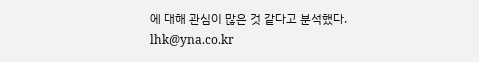에 대해 관심이 많은 것 같다고 분석했다.
lhk@yna.co.kr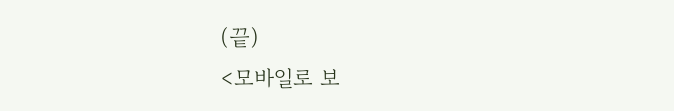(끝)
<모바일로 보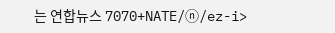는 연합뉴스 7070+NATE/ⓝ/ez-i>